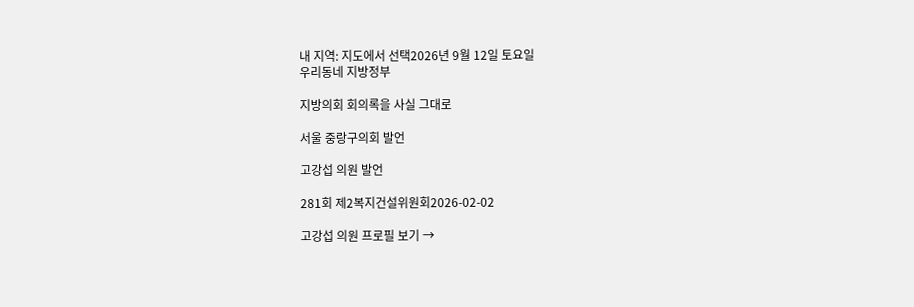내 지역: 지도에서 선택2026년 9월 12일 토요일
우리동네 지방정부

지방의회 회의록을 사실 그대로

서울 중랑구의회 발언

고강섭 의원 발언

281회 제2복지건설위원회2026-02-02

고강섭 의원 프로필 보기 →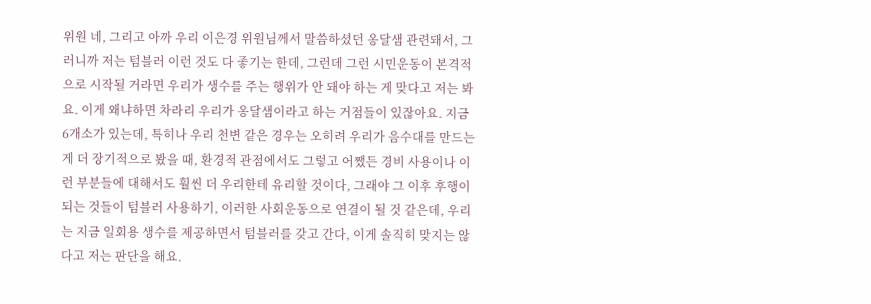위원 네, 그리고 아까 우리 이은경 위원님께서 말씀하셨던 옹달샘 관련돼서, 그러니까 저는 텀블러 이런 것도 다 좋기는 한데, 그런데 그런 시민운동이 본격적으로 시작될 거라면 우리가 생수를 주는 행위가 안 돼야 하는 게 맞다고 저는 봐요. 이게 왜냐하면 차라리 우리가 옹달샘이라고 하는 거점들이 있잖아요. 지금 6개소가 있는데, 특히나 우리 천변 같은 경우는 오히려 우리가 음수대를 만드는 게 더 장기적으로 봤을 때, 환경적 관점에서도 그렇고 어쨌든 경비 사용이나 이런 부분들에 대해서도 훨씬 더 우리한테 유리할 것이다, 그래야 그 이후 후행이 되는 것들이 텀블러 사용하기, 이러한 사회운동으로 연결이 될 것 같은데, 우리는 지금 일회용 생수를 제공하면서 텀블러를 갖고 간다, 이게 솔직히 맞지는 않다고 저는 판단을 해요.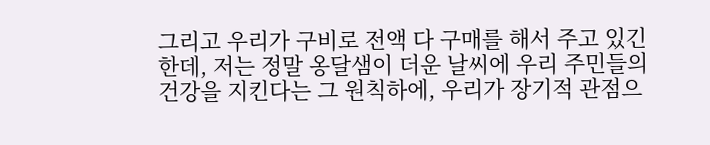그리고 우리가 구비로 전액 다 구매를 해서 주고 있긴 한데, 저는 정말 옹달샘이 더운 날씨에 우리 주민들의 건강을 지킨다는 그 원칙하에, 우리가 장기적 관점으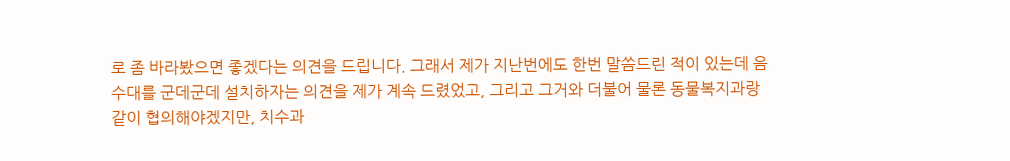로 좀 바라봤으면 좋겠다는 의견을 드립니다. 그래서 제가 지난번에도 한번 말씀드린 적이 있는데 음수대를 군데군데 설치하자는 의견을 제가 계속 드렸었고, 그리고 그거와 더불어 물론 동물복지과랑 같이 협의해야겠지만, 치수과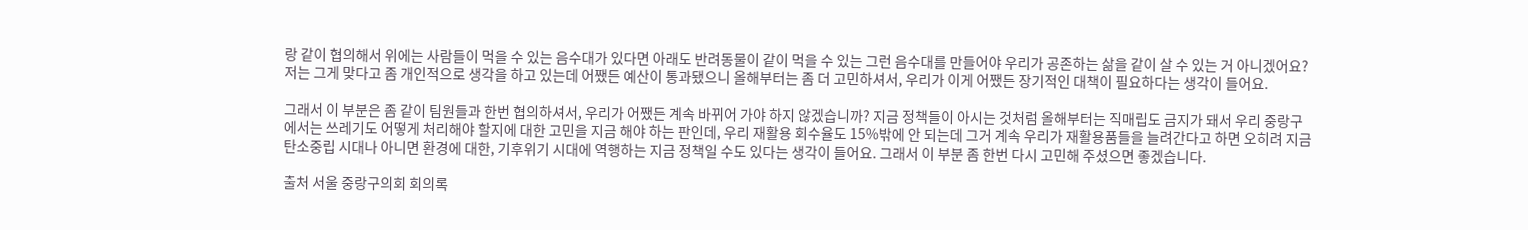랑 같이 협의해서 위에는 사람들이 먹을 수 있는 음수대가 있다면 아래도 반려동물이 같이 먹을 수 있는 그런 음수대를 만들어야 우리가 공존하는 삶을 같이 살 수 있는 거 아니겠어요? 저는 그게 맞다고 좀 개인적으로 생각을 하고 있는데 어쨌든 예산이 통과됐으니 올해부터는 좀 더 고민하셔서, 우리가 이게 어쨌든 장기적인 대책이 필요하다는 생각이 들어요.

그래서 이 부분은 좀 같이 팀원들과 한번 협의하셔서, 우리가 어쨌든 계속 바뀌어 가야 하지 않겠습니까? 지금 정책들이 아시는 것처럼 올해부터는 직매립도 금지가 돼서 우리 중랑구에서는 쓰레기도 어떻게 처리해야 할지에 대한 고민을 지금 해야 하는 판인데, 우리 재활용 회수율도 15%밖에 안 되는데 그거 계속 우리가 재활용품들을 늘려간다고 하면 오히려 지금 탄소중립 시대나 아니면 환경에 대한, 기후위기 시대에 역행하는 지금 정책일 수도 있다는 생각이 들어요. 그래서 이 부분 좀 한번 다시 고민해 주셨으면 좋겠습니다.

출처 서울 중랑구의회 회의록